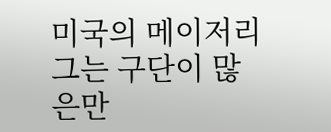미국의 메이저리그는 구단이 많은만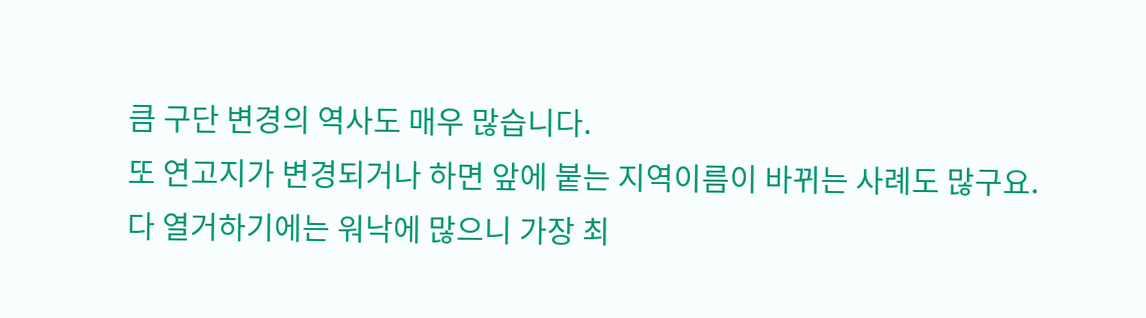큼 구단 변경의 역사도 매우 많습니다.
또 연고지가 변경되거나 하면 앞에 붙는 지역이름이 바뀌는 사례도 많구요.
다 열거하기에는 워낙에 많으니 가장 최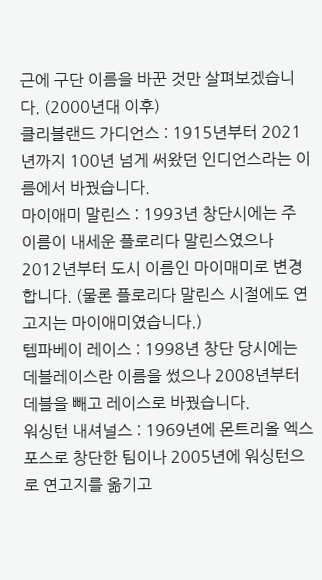근에 구단 이름을 바꾼 것만 살펴보겠습니다. (2000년대 이후)
클리블랜드 가디언스 : 1915년부터 2021년까지 100년 넘게 써왔던 인디언스라는 이름에서 바꿨습니다.
마이애미 말린스 : 1993년 창단시에는 주 이름이 내세운 플로리다 말린스였으나 2012년부터 도시 이름인 마이매미로 변경합니다. (물론 플로리다 말린스 시절에도 연고지는 마이애미였습니다.)
템파베이 레이스 : 1998년 창단 당시에는 데블레이스란 이름을 썼으나 2008년부터 데블을 빼고 레이스로 바꿨습니다.
워싱턴 내셔널스 : 1969년에 몬트리올 엑스포스로 창단한 팀이나 2005년에 워싱턴으로 연고지를 옮기고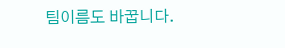팀이름도 바꿉니다.